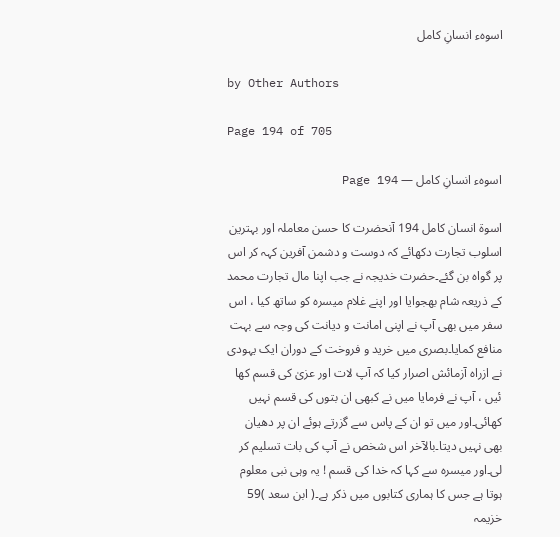اسوہء انسانِ کامل

by Other Authors

Page 194 of 705

اسوہء انسانِ کامل — Page 194

اسوۃ انسان کامل 194 آنحضرت کا حسن معاملہ اور بہترین اسلوب تجارت دکھائے کہ دوست و دشمن آفرین کہہ کر اس پر گواہ بن گئے۔حضرت خدیجہ نے جب اپنا مال تجارت محمد کے ذریعہ شام بھجوایا اور اپنے غلام میسرہ کو ساتھ کیا ، اس سفر میں بھی آپ نے اپنی امانت و دیانت کی وجہ سے بہت منافع کمایا۔بصری میں خرید و فروخت کے دوران ایک یہودی نے ازراہ آزمائش اصرار کیا کہ آپ لات اور عزیٰ کی قسم کھا ئیں ، آپ نے فرمایا میں نے کبھی ان بتوں کی قسم نہیں کھائی۔اور میں تو ان کے پاس سے گزرتے ہوئے ان پر دھیان بھی نہیں دیتا۔بالآخر اس شخص نے آپ کی بات تسلیم کر لی۔اور میسرہ سے کہا کہ خدا کی قسم ! یہ وہی نبی معلوم ہوتا ہے جس کا ہماری کتابوں میں ذکر ہے۔( ابن سعد )59 خزیمہ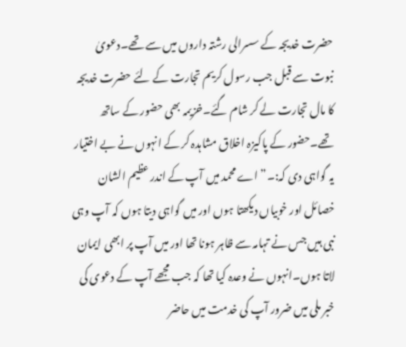حضرت خدیجہ کے سسرالی رشتہ داروں میں سے تھے۔دعویٰ نبوت سے قبل جب رسول کریم تجارت کے لئے حضرت خدیجہ کا مال تجارت لے کر شام گئے۔خزیمہ بھی حضور کے ساتھ تھے۔حضور کے پاکیزہ اخلاق مشاہدہ کر کے انہوں نے بے اختیار یہ گواہی دی کہ:۔”اے محمد میں آپ کے اندر عظیم الشان خصائل اور خوبیاں دیکھتا ہوں اور میں گواہی دیتا ہوں کہ آپ وہی نبی ہیں جس نے تہامہ سے ظاہر ہونا تھا اور میں آپ پر ابھی ایمان لاتا ہوں۔انہوں نے وعدہ کیا تھا کہ جب مجھے آپ کے دعوی کی خبر ملی میں ضرور آپ کی خدمت میں حاضر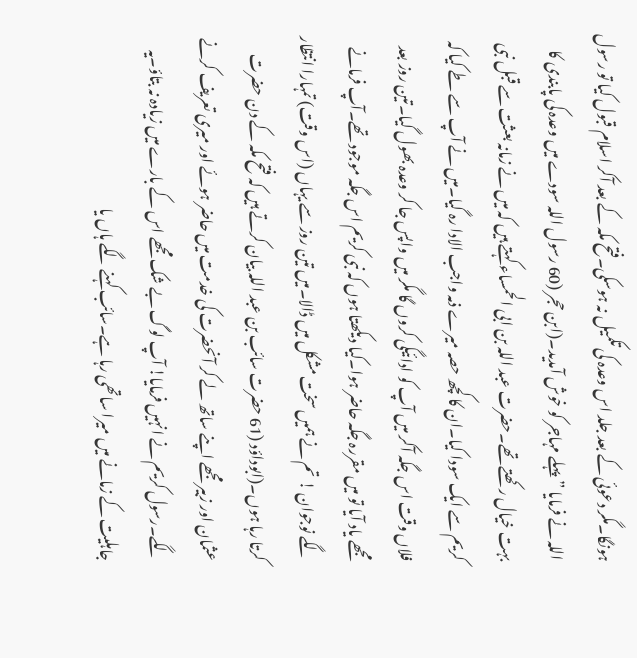ہونگا۔مگر دعوئی کے بعد جلد اس وعدہ کی تکمیل نہ ہوسکی۔فتح مکہ کے بعد آکر اسلام قبول کیا تو رسول اللہ نے فرمایا ” پہلے مہاجر کو خوش آمدید۔(ابن حجر (60 رسول اللہ سودے میں وعدہ کی پابندی کا بہت خیال رکھتے تھے۔حضرت عبد اللہ بن ابی الحمساء کہتے ہیں کہ میں نے زمانہ بعثت سے قبل نبی کریم سے ایک سودا کیا۔ان کا کچھ حصہ میرے ذمہ واجب الادا رہ گیا۔میں نے آپ سے طے کیا کہ فلاں وقت اس جگہ آکر میں آپ کو ادائیگی کروں گا مگر میں واپس جا کر وعدہ بھول گیا۔تین روز بعد مجھے یاد آیا تو میں مقررہ جگہ حاضر ہوا۔کیا دیکھتا ہوں کہ نبی کریم اس جگہ موجود تھے۔آپ فرمانے لگے نوجوان ! تم نے ہمیں سخت مشکل میں ڈالا۔میں تین روز سے یہاں (اس وقت) تمہارا انتظار کرتا رہا ہوں۔(ابوداؤد (61 حضرت سائب بن عبد اللہ بیان کرتے ہیں کہ فتح مکہ کے دن حضرت عثمان اور زبیر مجھے اپنے ساتھ لے کر آنحضرت کی خدمت میں حاضر ہوئے اور میری تعریف کرنے لگے۔رسول کریم نے انہیں فرمایا! آپ لوگ بے شک مجھے اس کے بارے میں زیادہ نہ بتاؤ۔یہ جاہلیت کے زمانے میں میرا ساتھی رہا ہے۔سائب کہنے لگے ہاں یا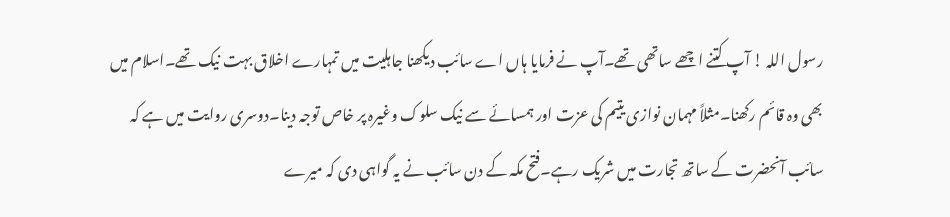رسول اللہ ! آپ کتنے اچھے ساتھی تھے۔آپ نے فرمایا ہاں اے سائب دیکھنا جاہلیت میں تمہارے اخلاق بہت نیک تھے۔اسلام میں بھی وہ قائم رکھنا۔مثلاً مہمان نوازی یتیم کی عزت اور ہمسائے سے نیک سلوک وغیرہ پر خاص توجہ دینا۔دوسری روایت میں ہے کہ سائب آنحضرت کے ساتھ تجارت میں شریک رہے۔فتح مکہ کے دن سائب نے یہ گواہی دی کہ میرے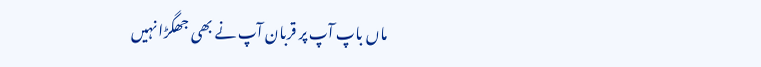ماں باپ آپ پر قربان آپ نے بھی جھگڑا نہیں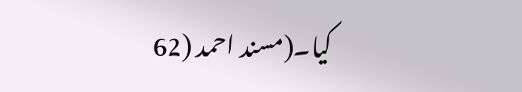کیا۔(مسند احمد (62